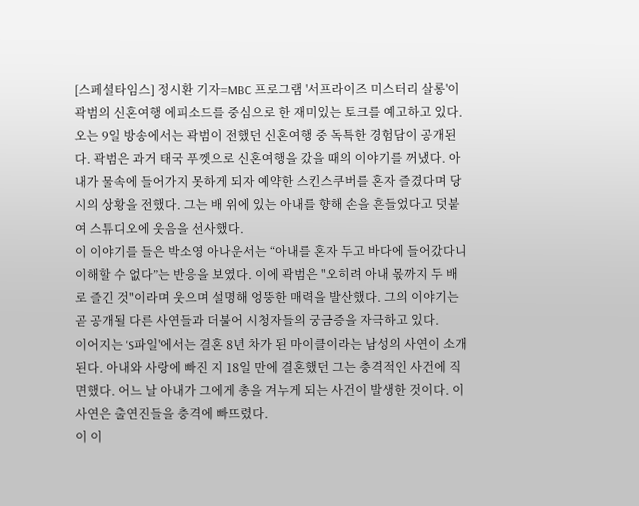[스페셜타임스] 정시환 기자=MBC 프로그램 '서프라이즈 미스터리 살롱'이 곽범의 신혼여행 에피소드를 중심으로 한 재미있는 토크를 예고하고 있다. 오는 9일 방송에서는 곽범이 전했던 신혼여행 중 독특한 경험담이 공개된다. 곽범은 과거 태국 푸껫으로 신혼여행을 갔을 때의 이야기를 꺼냈다. 아내가 물속에 들어가지 못하게 되자 예약한 스킨스쿠버를 혼자 즐겼다며 당시의 상황을 전했다. 그는 배 위에 있는 아내를 향해 손을 흔들었다고 덧붙여 스튜디오에 웃음을 선사했다.
이 이야기를 들은 박소영 아나운서는 “아내를 혼자 두고 바다에 들어갔다니 이해할 수 없다”는 반응을 보였다. 이에 곽범은 "오히려 아내 몫까지 두 배로 즐긴 것"이라며 웃으며 설명해 엉뚱한 매력을 발산했다. 그의 이야기는 곧 공개될 다른 사연들과 더불어 시청자들의 궁금증을 자극하고 있다.
이어지는 'S파일'에서는 결혼 8년 차가 된 마이클이라는 남성의 사연이 소개된다. 아내와 사랑에 빠진 지 18일 만에 결혼했던 그는 충격적인 사건에 직면했다. 어느 날 아내가 그에게 총을 겨누게 되는 사건이 발생한 것이다. 이 사연은 출연진들을 충격에 빠뜨렸다.
이 이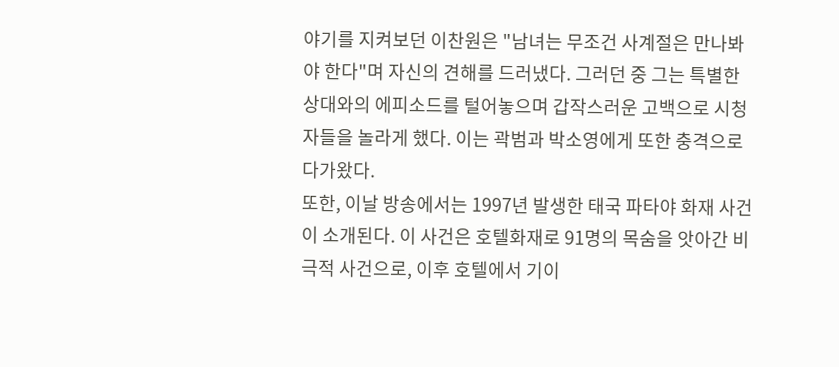야기를 지켜보던 이찬원은 "남녀는 무조건 사계절은 만나봐야 한다"며 자신의 견해를 드러냈다. 그러던 중 그는 특별한 상대와의 에피소드를 털어놓으며 갑작스러운 고백으로 시청자들을 놀라게 했다. 이는 곽범과 박소영에게 또한 충격으로 다가왔다.
또한, 이날 방송에서는 1997년 발생한 태국 파타야 화재 사건이 소개된다. 이 사건은 호텔화재로 91명의 목숨을 앗아간 비극적 사건으로, 이후 호텔에서 기이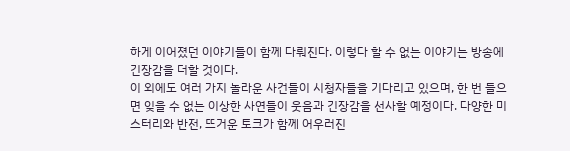하게 이어졌던 이야기들이 함께 다뤄진다. 이렇다 할 수 없는 이야기는 방송에 긴장감을 더할 것이다.
이 외에도 여러 가지 놀라운 사건들이 시청자들을 기다리고 있으며, 한 번 들으면 잊을 수 없는 이상한 사연들이 웃음과 긴장감을 선사할 예정이다. 다양한 미스터리와 반전, 뜨거운 토크가 함께 어우러진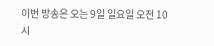이번 방송은 오는 9일 일요일 오전 10시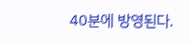40분에 방영된다.